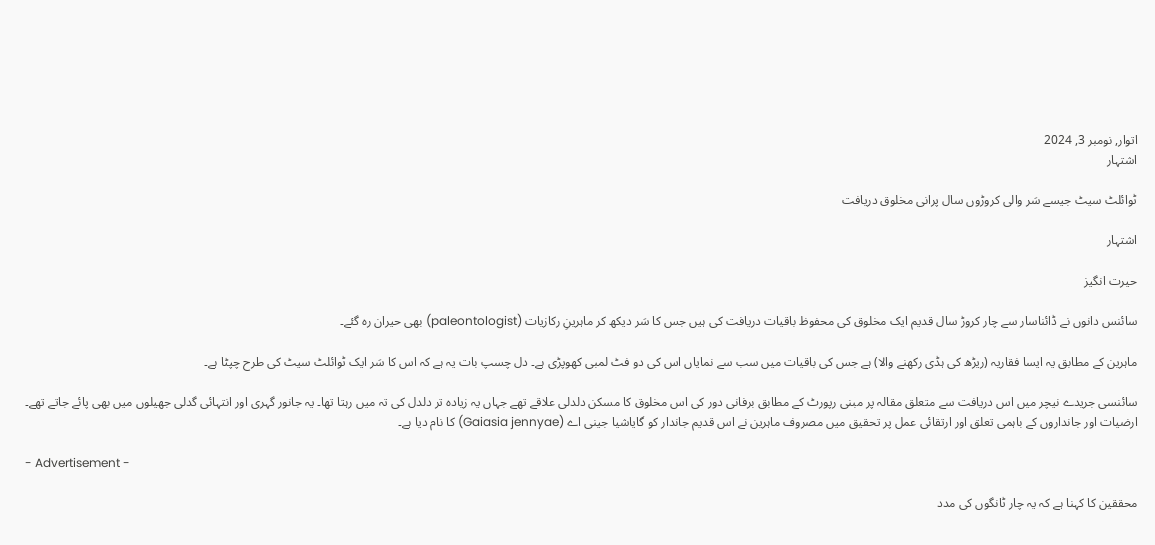اتوار, نومبر 3, 2024
اشتہار

ٹوائلٹ سیٹ جیسے سَر والی کروڑوں سال پرانی مخلوق دریافت

اشتہار

حیرت انگیز

سائنس دانوں نے ڈائناسار سے چار کروڑ سال قدیم ایک مخلوق کی محفوظ باقیات دریافت کی ہیں جس کا سَر دیکھ کر ماہرینِ رکازیات (paleontologist) بھی حیران رہ گئے۔

ماہرین کے مطابق یہ ایسا فقاریہ (ریڑھ کی ہڈی رکھنے والا) ہے جس کی باقیات میں سب سے نمایاں اس کی دو فٹ لمبی کھوپڑی ہے۔ دل چسپ بات یہ ہے کہ اس کا سَر ایک ٹوائلٹ سیٹ کی طرح چپٹا ہے۔

سائنسی جریدے نیچر میں اس دریافت سے متعلق مقالہ پر مبنی رپورٹ کے مطابق برفانی دور کی اس مخلوق کا مسکن دلدلی علاقے تھے جہاں یہ زیادہ تر دلدل کی تہ میں رہتا تھا۔ یہ جانور گہری اور انتہائی گدلی جھیلوں میں بھی پائے جاتے تھے۔ ارضیات اور جانداروں کے باہمی تعلق اور ارتقائی عمل پر تحقیق میں‌ مصروف ماہرین نے اس قدیم جاندار کو گایاشیا جینی اے (Gaiasia jennyae) کا نام دیا ہے۔

- Advertisement -

محققین کا کہنا ہے کہ یہ چار ٹانگوں‌ کی مدد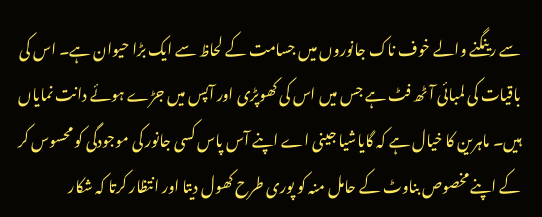سے رینگنے والے خوف ناک جانوروں میں جسامت کے لحاظ سے ایک بڑا حیوان ہے۔ اس کی باقیات کی لمبائی آٹھ فٹ ہے جس میں اس کی کھوپڑی اور آپس میں جڑے ہوئے دانت نمایاں ہیں۔ ماہرین کا خیال ہے کہ گایاشیا جینی اے اپنے آس پاس کسی جانور کی موجودگی کو محسوس کر کے اپنے مخصوص بناوٹ کے حامل منہ کو پوری طرح کھول دیتا اور انتظار کرتا کہ شکار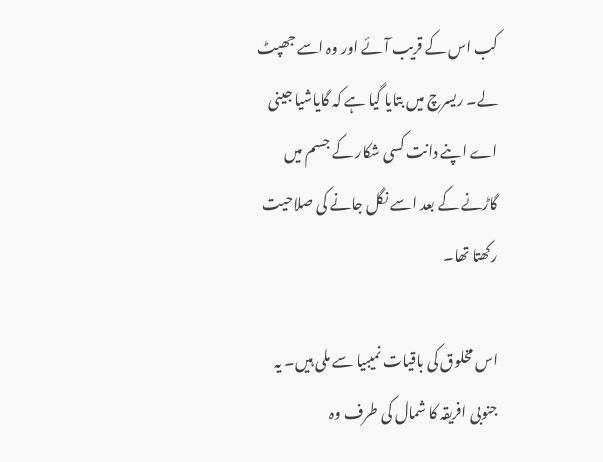کب اس کے قریب آئے اور وہ اسے جھپٹ لے۔ ریسرچ میں بتایا گیا ہے کہ گایاشیا جینی اے اپنے دانت کسی شکار کے جسم میں‌ گاڑنے کے بعد اسے نگل جانے کی صلاحیت رکھتا تھا۔

اس مخلوق کی باقیات نمیبیا سے ملی ہیں۔ یہ جنوبی افریقہ کا شمال کی طرف وہ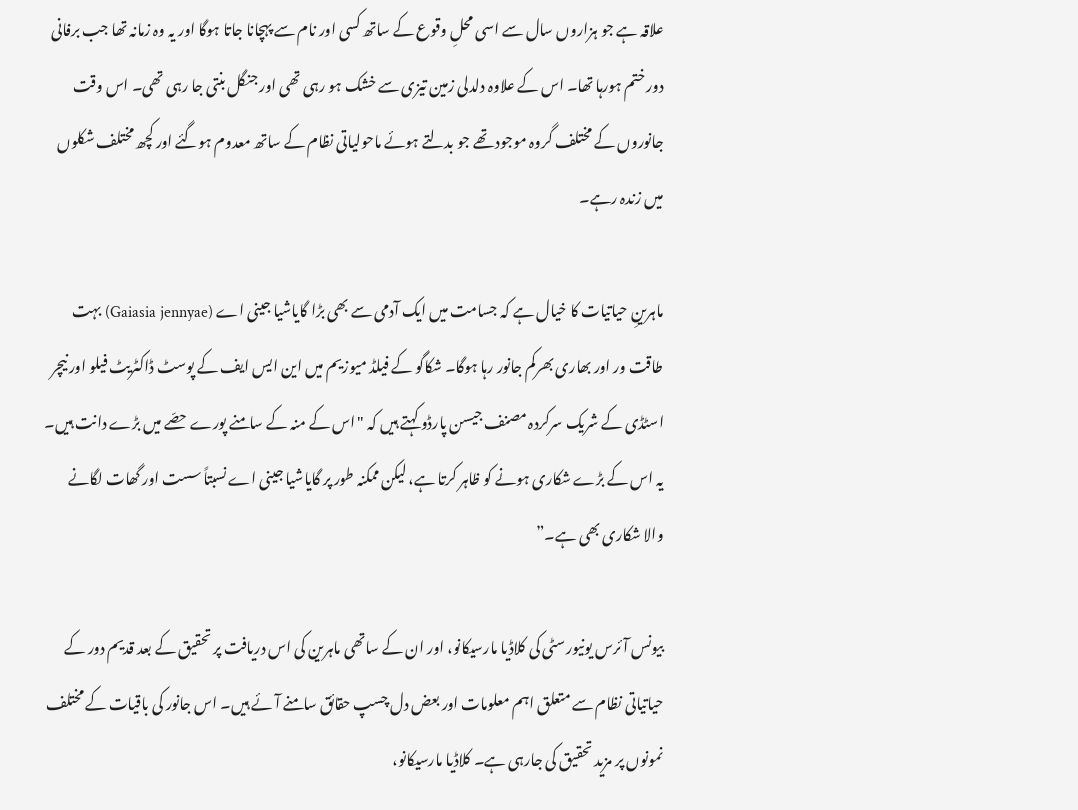علاقہ ہے جو ہزاروں سال سے اسی محلِ وقوع کے ساتھ کسی اور نام سے پہچانا جاتا ہوگا اور یہ وہ زمانہ تھا جب برفانی دور ختم ہورہا تھا۔ اس کے علاوہ دلدلی زمین تیزی سے خشک ہو رہی تھی اور جنگل بنتی جا رہی تھی۔ اس وقت جانوروں کے مختلف گروہ موجود تھے جو بدلتے ہوئے ماحولیاتی نظام کے ساتھ معدوم ہوگئے اور کچھ مختلف شکلوں میں زندہ رہے۔

ماہرینِ حیاتیات کا خیال ہے کہ جسامت میں ایک آدمی سے بھی بڑا گایاشیا جینی اے (Gaiasia jennyae) بہت طاقت ور اور بھاری بھرکم جانور رہا ہوگا۔ شکاگو کے فیلڈ میوزیم میں این ایس ایف کے پوسٹ ڈاکٹریٹ فیلو اور نیچر اسٹڈی کے شریک سرکردہ مصنف جیسن پارڈو کہتے ہیں کہ "اس کے منہ کے سامنے پورے حصّے میں بڑے دانت ہیں۔ یہ اس کے بڑے شکاری ہونے کو ظاہر کرتا ہے، لیکن ممکنہ طور پر گایاشیا جینی اے نسبتاً سست اور گھات لگانے والا شکاری بھی ہے۔”

بیونس آئرس یونیورسٹی کی کلاڈیا مارسیکانو، اور ان کے ساتھی ماہرین کی اس دریافت پر تحقیق کے بعد قدیم دور کے حیاتیاتی نظام سے متعلق اہم معلومات اور بعض دل چسپ حقائق سامنے آئے ہیں۔ اس جانور کی باقیات کے مختلف نمونوں پر مزید تحقیق کی جارہی ہے۔ کلاڈیا مارسیکانو،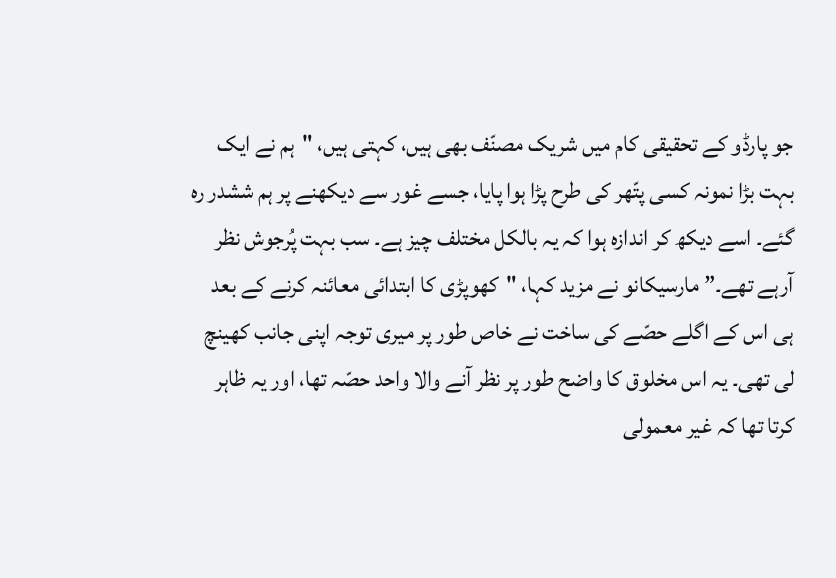جو پارڈو کے تحقیقی کام میں شریک مصنّف بھی ہیں، کہتی ہیں، "ہم نے ایک بہت بڑا نمونہ کسی پتّھر کی طرح پڑا ہوا پایا، جسے غور سے دیکھنے پر ہم ششدر رہ گئے۔ اسے دیکھ کر اندازہ ہوا کہ یہ بالکل مختلف چیز ہے۔ سب بہت پُرجوش نظر آرہے تھے۔” مارسیکانو نے مزید کہا، "کھوپڑی کا ابتدائی معائنہ کرنے کے بعد ہی اس کے اگلے حصّے کی ساخت نے خاص طور پر میری توجہ اپنی جانب کھینچ لی تھی۔ یہ اس مخلوق کا واضح طور پر نظر آنے والا واحد حصّہ تھا، اور یہ ظاہر کرتا تھا کہ غیر معمولی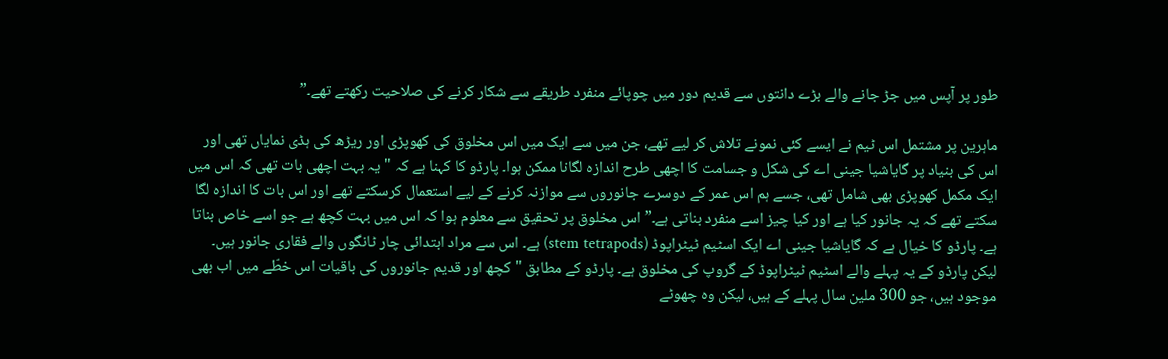طور پر آپس میں جڑ جانے والے بڑے دانتوں سے قدیم دور میں چوپائے منفرد طریقے سے شکار کرنے کی صلاحیت رکھتے تھے۔”

ماہرین پر مشتمل اس ٹیم نے ایسے کئی نمونے تلاش کر لیے تھے، جن میں سے ایک میں اس مخلوق کی کھوپڑی اور ریڑھ کی ہڈی نمایاں تھی اور اس کی بنیاد پر گایاشیا جینی اے کی شکل و جسامت کا اچھی طرح اندازہ لگانا ممکن ہوا۔ پارڈو کا کہنا ہے کہ "یہ بہت اچھی بات تھی کہ اس میں ایک مکمل کھوپڑی بھی شامل تھی، جسے ہم اس عمر کے دوسرے جانوروں سے موازنہ کرنے کے لیے استعمال کرسکتے تھے اور اس بات کا اندازہ لگا سکتے تھے کہ یہ جانور کیا ہے اور کیا چیز اسے منفرد بناتی ہے۔” اس مخلوق پر تحقیق سے معلوم ہوا کہ اس میں بہت کچھ ہے جو اسے خاص بناتا ہے۔ پارڈو کا خیال ہے کہ گایاشیا جینی اے ایک اسٹیم ٹیٹراپوڈ (stem tetrapods) ہے۔ اس سے مراد ابتدائی چار ٹانگوں والے فقاری جانور ہیں۔ لیکن پارڈو کے یہ پہلے والے اسٹیم ٹیٹراپوڈ کے گروپ کی مخلوق ہے۔ پارڈو کے مطابق "کچھ اور قدیم جانوروں کی باقیات اس خطّے میں اب بھی موجود ہیں، جو 300 ملین سال پہلے کے ہیں، لیکن وہ چھوٹے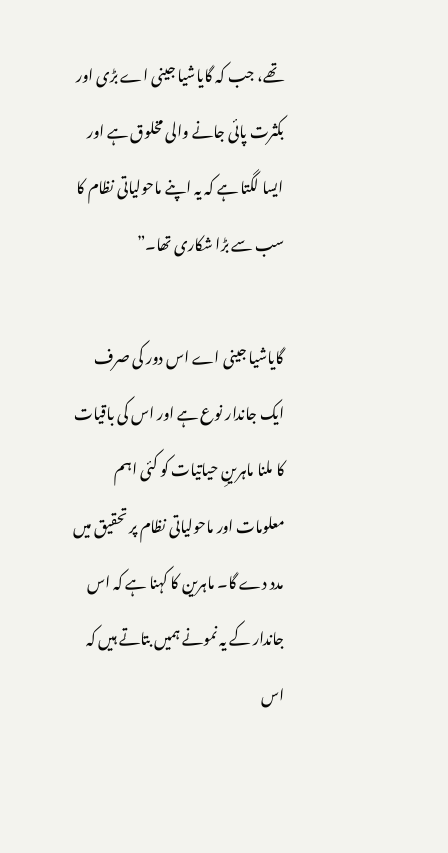تھے، جب کہ گایاشیا جینی اے بڑی اور بکثرت پائی جانے والی مخلوق ہے اور ایسا لگتا ہے کہ یہ اپنے ماحولیاتی نظام کا سب سے بڑا شکاری تھا۔”

گایاشیا جینی اے اس دور کی صرف ایک جاندار نوع ہے اور اس کی باقیات کا ملنا ماہرینِ حیاتیات کو کئی اہم معلومات اور ماحولیاتی نظام پر تحقیق میں مدد دے گا۔ ماہرین کا کہنا ہے کہ اس جاندار کے یہ نمونے ہمیں بتاتے ہیں کہ اس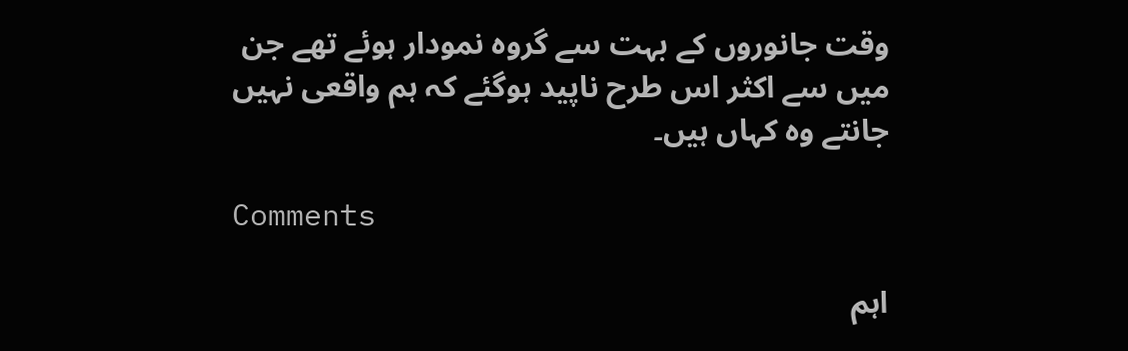وقت جانوروں کے بہت سے گروہ نمودار ہوئے تھے جن میں سے اکثر اس طرح ناپید ہوگئے کہ ہم واقعی نہیں جانتے وہ کہاں ہیں۔

Comments

اہم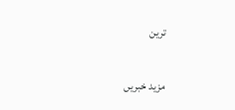ترین

مزید خبریں